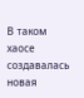В таком хаосе создавалась новая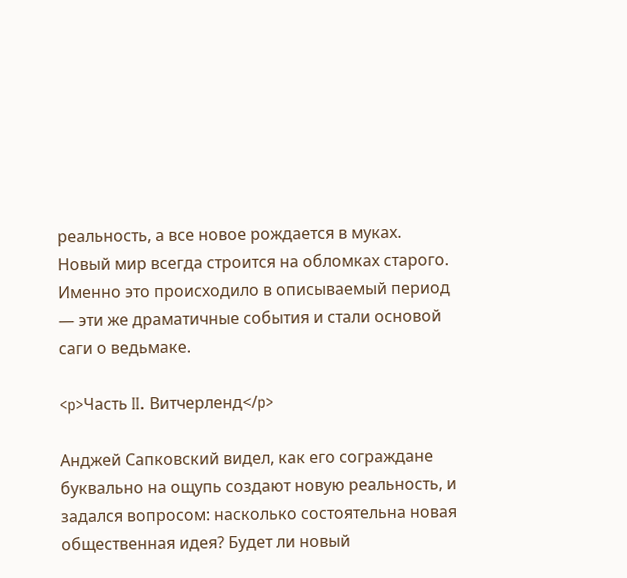реальность, а все новое рождается в муках. Новый мир всегда строится на обломках старого. Именно это происходило в описываемый период — эти же драматичные события и стали основой саги о ведьмаке.

<p>Часть II. Витчерленд</p>

Анджей Сапковский видел, как его сограждане буквально на ощупь создают новую реальность, и задался вопросом: насколько состоятельна новая общественная идея? Будет ли новый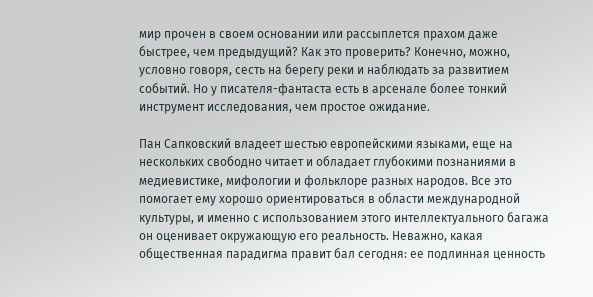мир прочен в своем основании или рассыплется прахом даже быстрее, чем предыдущий? Как это проверить? Конечно, можно, условно говоря, сесть на берегу реки и наблюдать за развитием событий. Но у писателя-фантаста есть в арсенале более тонкий инструмент исследования, чем простое ожидание.

Пан Сапковский владеет шестью европейскими языками, еще на нескольких свободно читает и обладает глубокими познаниями в медиевистике, мифологии и фольклоре разных народов. Все это помогает ему хорошо ориентироваться в области международной культуры, и именно с использованием этого интеллектуального багажа он оценивает окружающую его реальность. Неважно, какая общественная парадигма правит бал сегодня: ее подлинная ценность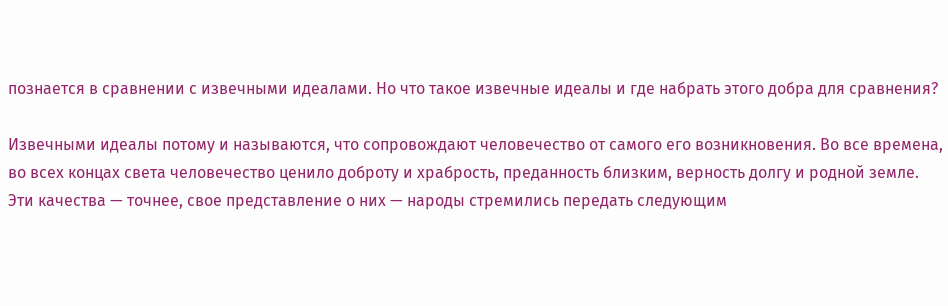познается в сравнении с извечными идеалами. Но что такое извечные идеалы и где набрать этого добра для сравнения?

Извечными идеалы потому и называются, что сопровождают человечество от самого его возникновения. Во все времена, во всех концах света человечество ценило доброту и храбрость, преданность близким, верность долгу и родной земле. Эти качества — точнее, свое представление о них — народы стремились передать следующим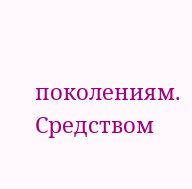поколениям. Средством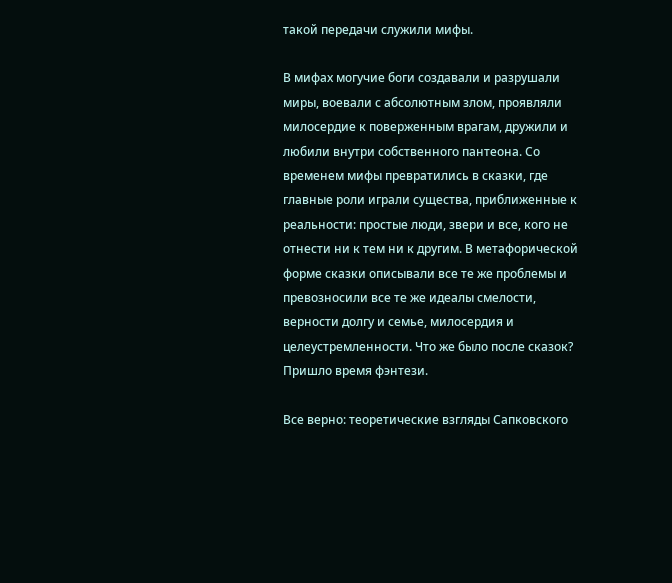такой передачи служили мифы.

В мифах могучие боги создавали и разрушали миры, воевали с абсолютным злом, проявляли милосердие к поверженным врагам, дружили и любили внутри собственного пантеона. Со временем мифы превратились в сказки, где главные роли играли существа, приближенные к реальности: простые люди, звери и все, кого не отнести ни к тем ни к другим. В метафорической форме сказки описывали все те же проблемы и превозносили все те же идеалы смелости, верности долгу и семье, милосердия и целеустремленности. Что же было после сказок? Пришло время фэнтези.

Все верно: теоретические взгляды Сапковского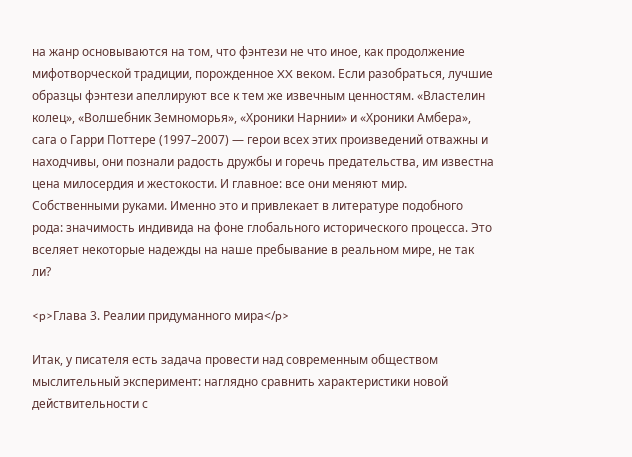на жанр основываются на том, что фэнтези не что иное, как продолжение мифотворческой традиции, порожденное XX веком. Если разобраться, лучшие образцы фэнтези апеллируют все к тем же извечным ценностям. «Властелин колец», «Волшебник Земноморья», «Хроники Нарнии» и «Хроники Амбера», сага о Гарри Поттере (1997–2007) — герои всех этих произведений отважны и находчивы, они познали радость дружбы и горечь предательства, им известна цена милосердия и жестокости. И главное: все они меняют мир. Собственными руками. Именно это и привлекает в литературе подобного рода: значимость индивида на фоне глобального исторического процесса. Это вселяет некоторые надежды на наше пребывание в реальном мире, не так ли?

<p>Глава 3. Реалии придуманного мира</p>

Итак, у писателя есть задача провести над современным обществом мыслительный эксперимент: наглядно сравнить характеристики новой действительности с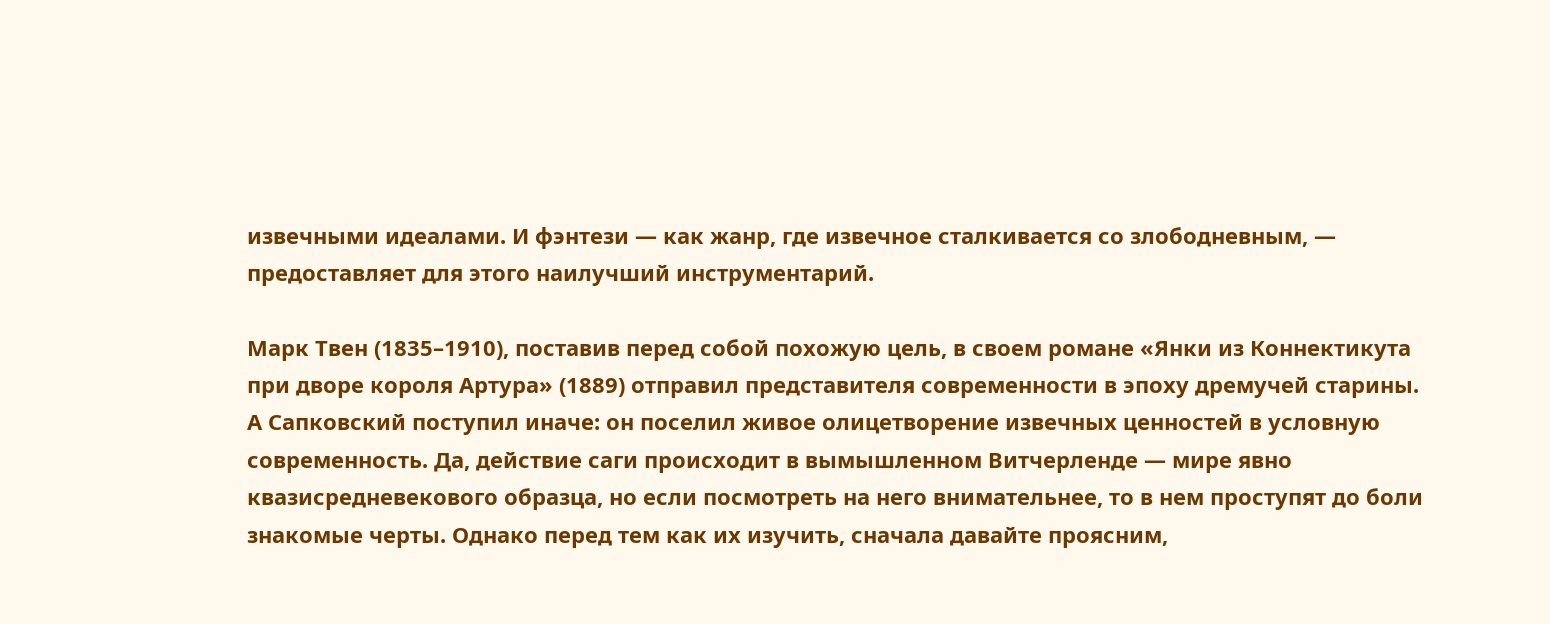извечными идеалами. И фэнтези — как жанр, где извечное сталкивается со злободневным, — предоставляет для этого наилучший инструментарий.

Марк Твен (1835–1910), поставив перед собой похожую цель, в своем романе «Янки из Коннектикута при дворе короля Артура» (1889) отправил представителя современности в эпоху дремучей старины. А Сапковский поступил иначе: он поселил живое олицетворение извечных ценностей в условную современность. Да, действие саги происходит в вымышленном Витчерленде — мире явно квазисредневекового образца, но если посмотреть на него внимательнее, то в нем проступят до боли знакомые черты. Однако перед тем как их изучить, сначала давайте проясним,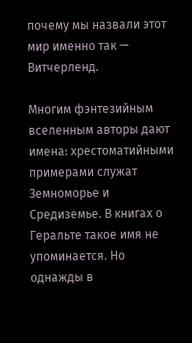почему мы назвали этот мир именно так — Витчерленд.

Многим фэнтезийным вселенным авторы дают имена: хрестоматийными примерами служат Земноморье и Средиземье. В книгах о Геральте такое имя не упоминается. Но однажды в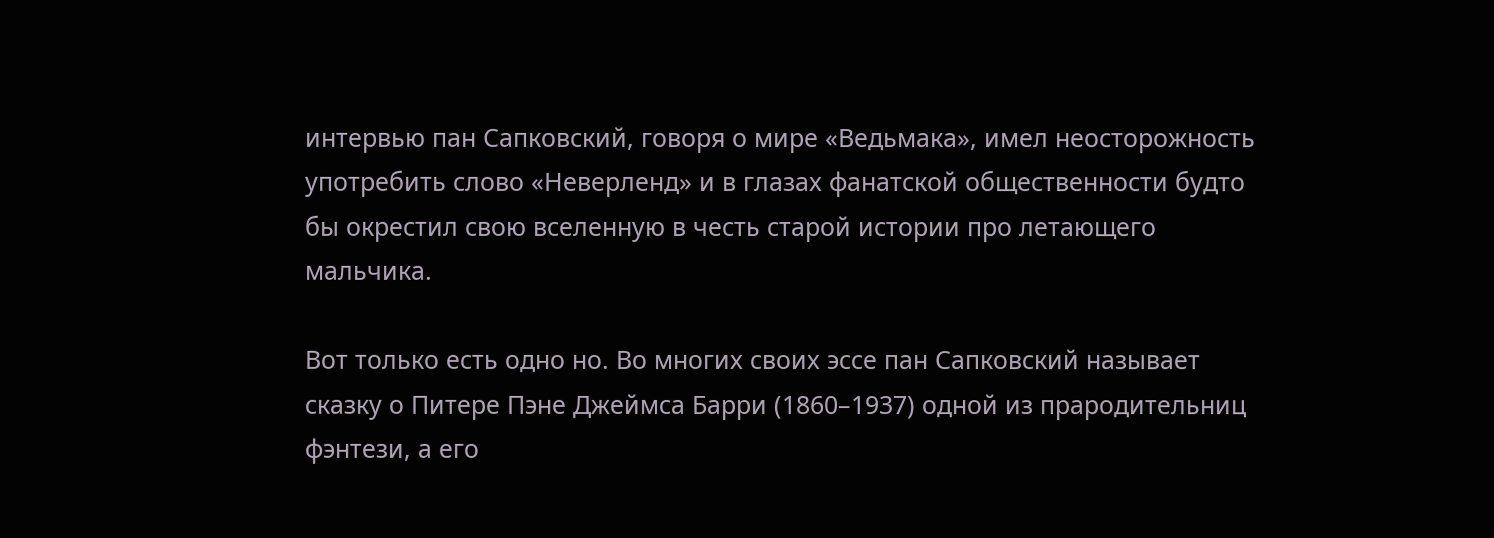интервью пан Сапковский, говоря о мире «Ведьмака», имел неосторожность употребить слово «Неверленд» и в глазах фанатской общественности будто бы окрестил свою вселенную в честь старой истории про летающего мальчика.

Вот только есть одно но. Во многих своих эссе пан Сапковский называет сказку о Питере Пэне Джеймса Барри (1860–1937) одной из прародительниц фэнтези, а его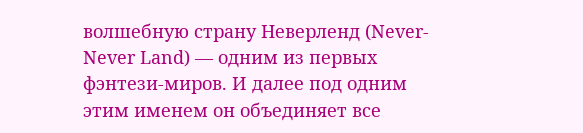волшебную страну Неверленд (Never-Never Land) — одним из первых фэнтези-миров. И далее под одним этим именем он объединяет все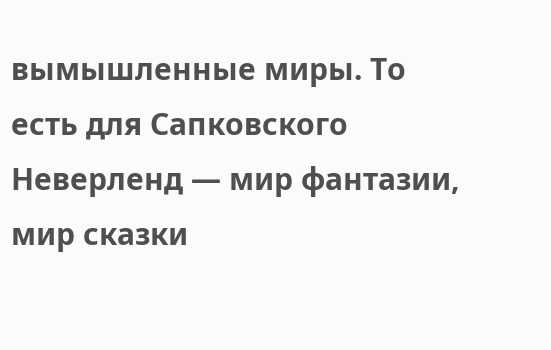вымышленные миры. То есть для Сапковского Неверленд — мир фантазии, мир сказки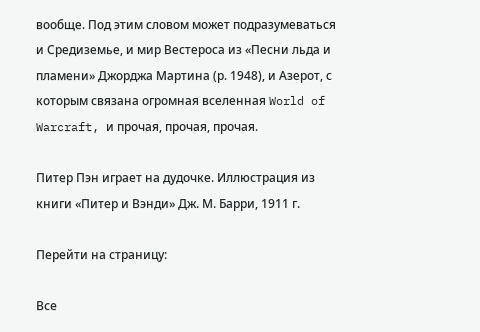вообще. Под этим словом может подразумеваться и Средиземье, и мир Вестероса из «Песни льда и пламени» Джорджа Мартина (р. 1948), и Азерот, с которым связана огромная вселенная World of Warcraft, и прочая, прочая, прочая.

Питер Пэн играет на дудочке. Иллюстрация из книги «Питер и Вэнди» Дж. М. Барри, 1911 г.

Перейти на страницу:

Все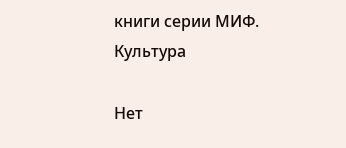книги серии МИФ. Культура

Нет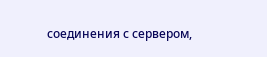соединения с сервером,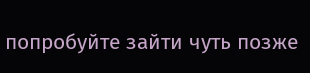попробуйте зайти чуть позже